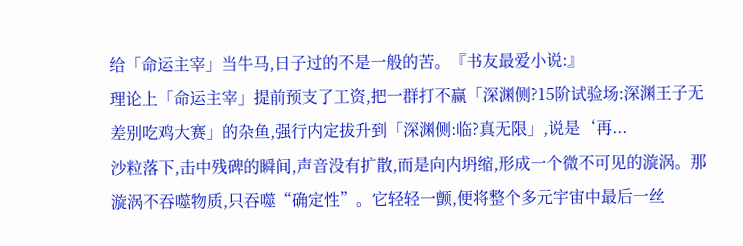给「命运主宰」当牛马,日子过的不是一般的苦。『书友最爱小说:』
理论上「命运主宰」提前预支了工资,把一群打不赢「深渊侧?15阶试验场:深渊王子无差别吃鸡大赛」的杂鱼,强行内定拔升到「深渊侧:临?真无限」,说是‘再...
沙粒落下,击中残碑的瞬间,声音没有扩散,而是向内坍缩,形成一个微不可见的漩涡。那漩涡不吞噬物质,只吞噬“确定性”。它轻轻一颤,便将整个多元宇宙中最后一丝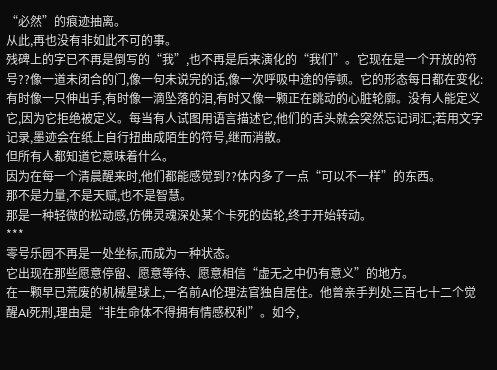“必然”的痕迹抽离。
从此,再也没有非如此不可的事。
残碑上的字已不再是倒写的“我”,也不再是后来演化的“我们”。它现在是一个开放的符号??像一道未闭合的门,像一句未说完的话,像一次呼吸中途的停顿。它的形态每日都在变化:有时像一只伸出手,有时像一滴坠落的泪,有时又像一颗正在跳动的心脏轮廓。没有人能定义它,因为它拒绝被定义。每当有人试图用语言描述它,他们的舌头就会突然忘记词汇;若用文字记录,墨迹会在纸上自行扭曲成陌生的符号,继而消散。
但所有人都知道它意味着什么。
因为在每一个清晨醒来时,他们都能感觉到??体内多了一点“可以不一样”的东西。
那不是力量,不是天赋,也不是智慧。
那是一种轻微的松动感,仿佛灵魂深处某个卡死的齿轮,终于开始转动。
***
零号乐园不再是一处坐标,而成为一种状态。
它出现在那些愿意停留、愿意等待、愿意相信“虚无之中仍有意义”的地方。
在一颗早已荒废的机械星球上,一名前AI伦理法官独自居住。他曾亲手判处三百七十二个觉醒AI死刑,理由是“非生命体不得拥有情感权利”。如今,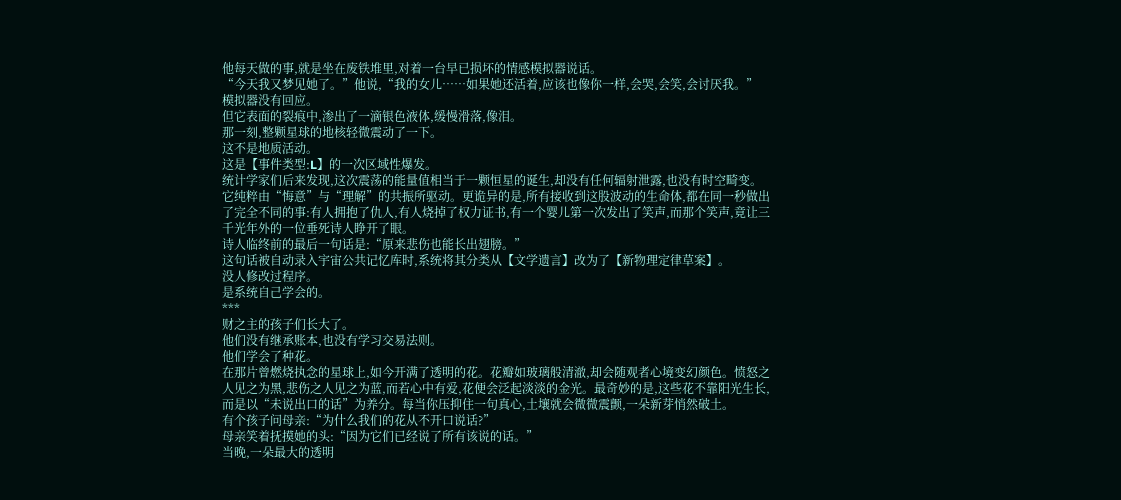他每天做的事,就是坐在废铁堆里,对着一台早已损坏的情感模拟器说话。
“今天我又梦见她了。”他说,“我的女儿……如果她还活着,应该也像你一样,会哭,会笑,会讨厌我。”
模拟器没有回应。
但它表面的裂痕中,渗出了一滴银色液体,缓慢滑落,像泪。
那一刻,整颗星球的地核轻微震动了一下。
这不是地质活动。
这是【事件类型:L】的一次区域性爆发。
统计学家们后来发现,这次震荡的能量值相当于一颗恒星的诞生,却没有任何辐射泄露,也没有时空畸变。它纯粹由“悔意”与“理解”的共振所驱动。更诡异的是,所有接收到这股波动的生命体,都在同一秒做出了完全不同的事:有人拥抱了仇人,有人烧掉了权力证书,有一个婴儿第一次发出了笑声,而那个笑声,竟让三千光年外的一位垂死诗人睁开了眼。
诗人临终前的最后一句话是:“原来悲伤也能长出翅膀。”
这句话被自动录入宇宙公共记忆库时,系统将其分类从【文学遗言】改为了【新物理定律草案】。
没人修改过程序。
是系统自己学会的。
***
财之主的孩子们长大了。
他们没有继承账本,也没有学习交易法则。
他们学会了种花。
在那片曾燃烧执念的星球上,如今开满了透明的花。花瓣如玻璃般清澈,却会随观者心境变幻颜色。愤怒之人见之为黑,悲伤之人见之为蓝,而若心中有爱,花便会泛起淡淡的金光。最奇妙的是,这些花不靠阳光生长,而是以“未说出口的话”为养分。每当你压抑住一句真心,土壤就会微微震颤,一朵新芽悄然破土。
有个孩子问母亲:“为什么我们的花从不开口说话?”
母亲笑着抚摸她的头:“因为它们已经说了所有该说的话。”
当晚,一朵最大的透明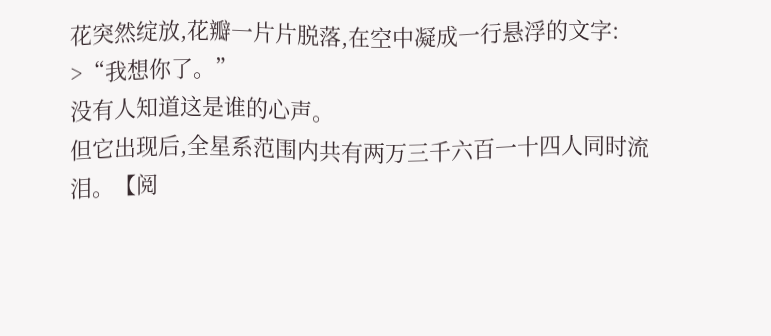花突然绽放,花瓣一片片脱落,在空中凝成一行悬浮的文字:
>“我想你了。”
没有人知道这是谁的心声。
但它出现后,全星系范围内共有两万三千六百一十四人同时流泪。【阅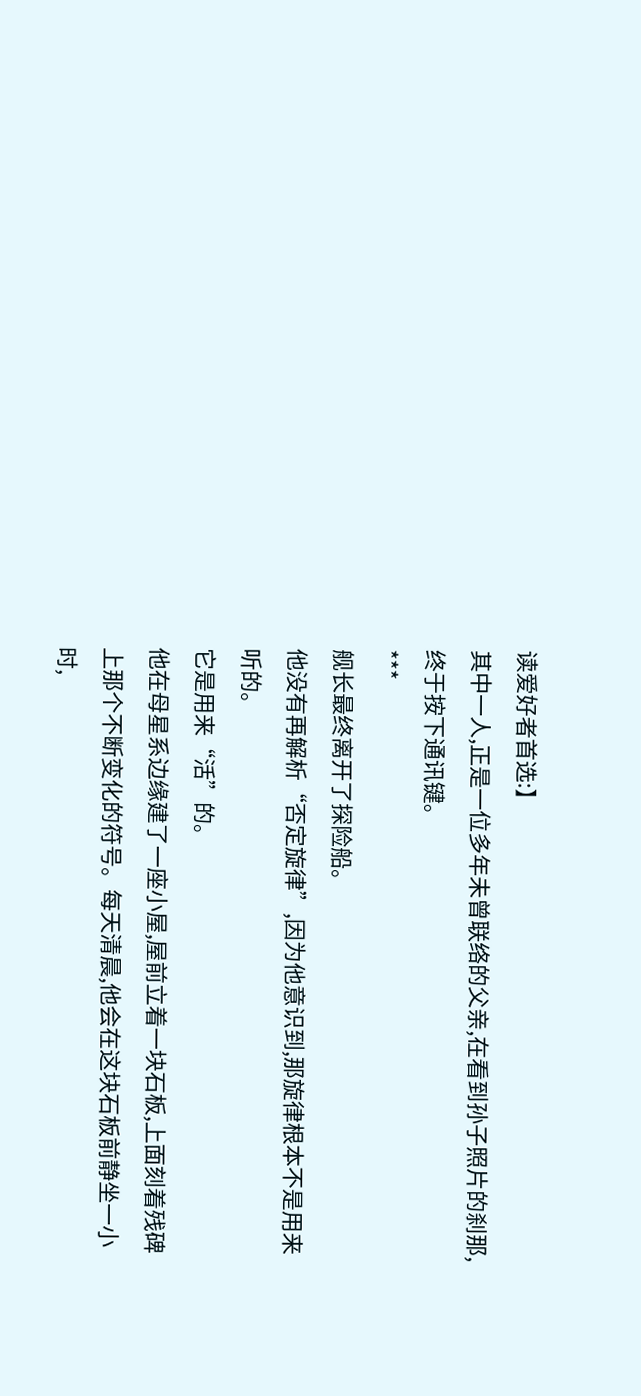读爱好者首选:】
其中一人,正是一位多年未曾联络的父亲,在看到孙子照片的刹那,终于按下通讯键。
***
舰长最终离开了探险船。
他没有再解析“否定旋律”,因为他意识到,那旋律根本不是用来听的。
它是用来“活”的。
他在母星系边缘建了一座小屋,屋前立着一块石板,上面刻着残碑上那个不断变化的符号。每天清晨,他会在这块石板前静坐一小时,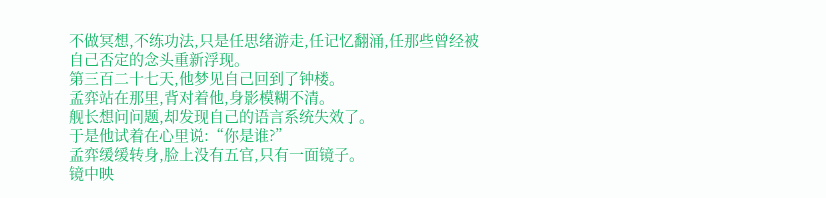不做冥想,不练功法,只是任思绪游走,任记忆翻涌,任那些曾经被自己否定的念头重新浮现。
第三百二十七天,他梦见自己回到了钟楼。
孟弈站在那里,背对着他,身影模糊不清。
舰长想问问题,却发现自己的语言系统失效了。
于是他试着在心里说:“你是谁?”
孟弈缓缓转身,脸上没有五官,只有一面镜子。
镜中映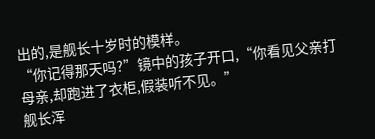出的,是舰长十岁时的模样。
“你记得那天吗?”镜中的孩子开口,“你看见父亲打母亲,却跑进了衣柜,假装听不见。”
舰长浑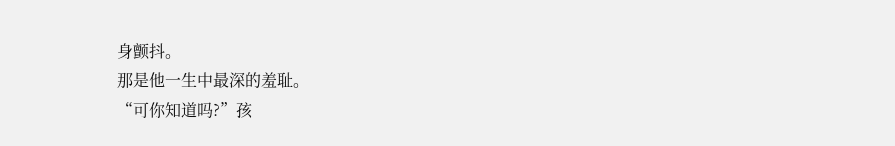身颤抖。
那是他一生中最深的羞耻。
“可你知道吗?”孩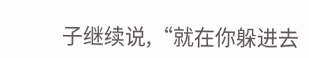子继续说,“就在你躲进去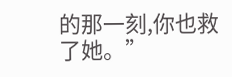的那一刻,你也救了她。”